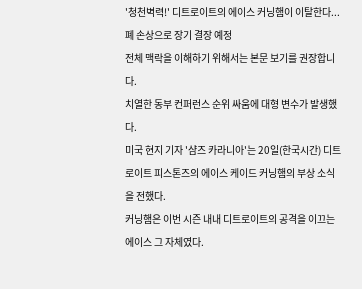'청천벽력!' 디트로이트의 에이스 커닝햄이 이탈한다... 폐 손상으로 장기 결장 예정
전체 맥락을 이해하기 위해서는 본문 보기를 권장합니다.
치열한 동부 컨퍼런스 순위 싸움에 대형 변수가 발생했다.
미국 현지 기자 '샴즈 카라니아'는 20일(한국시간) 디트로이트 피스톤즈의 에이스 케이드 커닝햄의 부상 소식을 전했다.
커닝햄은 이번 시즌 내내 디트로이트의 공격을 이끄는 에이스 그 자체였다.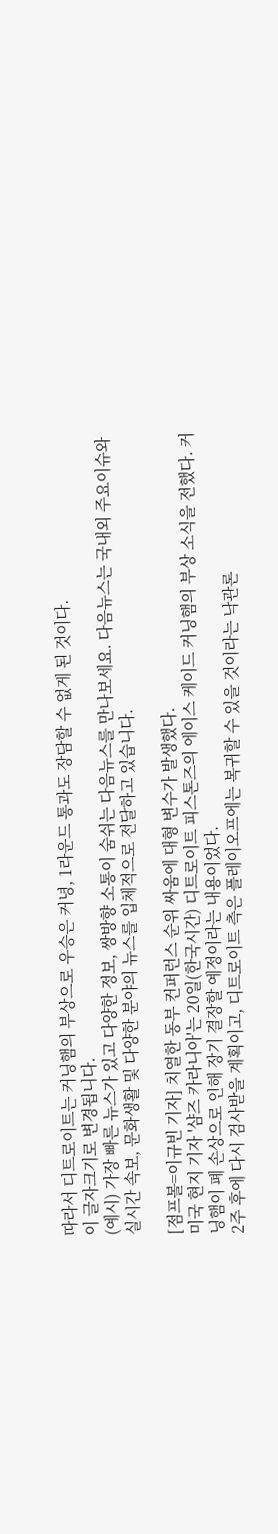따라서 디트로이트는 커닝햄의 부상으로 우승은 커녕, 1라운드 통과도 장담할 수 없게 된 것이다.
이 글자크기로 변경됩니다.
(예시) 가장 빠른 뉴스가 있고 다양한 정보, 쌍방향 소통이 숨쉬는 다음뉴스를 만나보세요. 다음뉴스는 국내외 주요이슈와 실시간 속보, 문화생활 및 다양한 분야의 뉴스를 입체적으로 전달하고 있습니다.

[점프볼=이규빈 기자] 치열한 동부 컨퍼런스 순위 싸움에 대형 변수가 발생했다.
미국 현지 기자 '샴즈 카라니아'는 20일(한국시간) 디트로이트 피스톤즈의 에이스 케이드 커닝햄의 부상 소식을 전했다. 커닝햄이 폐 손상으로 인해 장기 결장할 예정이라는 내용이었다.
2주 후에 다시 검사받을 계획이고, 디트로이트 측은 플레이오프에는 복귀할 수 있을 것이라는 낙관론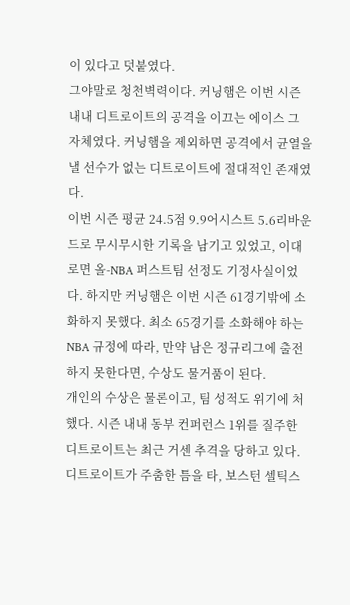이 있다고 덧붙였다.
그야말로 청천벽력이다. 커닝햄은 이번 시즌 내내 디트로이트의 공격을 이끄는 에이스 그 자체였다. 커닝햄을 제외하면 공격에서 균열을 낼 선수가 없는 디트로이트에 절대적인 존재였다.
이번 시즌 평균 24.5점 9.9어시스트 5.6리바운드로 무시무시한 기록을 남기고 있었고, 이대로면 올-NBA 퍼스트팀 선정도 기정사실이었다. 하지만 커닝햄은 이번 시즌 61경기밖에 소화하지 못했다. 최소 65경기를 소화해야 하는 NBA 규정에 따라, 만약 남은 정규리그에 출전하지 못한다면, 수상도 물거품이 된다.
개인의 수상은 물론이고, 팀 성적도 위기에 처했다. 시즌 내내 동부 컨퍼런스 1위를 질주한 디트로이트는 최근 거센 추격을 당하고 있다. 디트로이트가 주춤한 틈을 타, 보스턴 셀틱스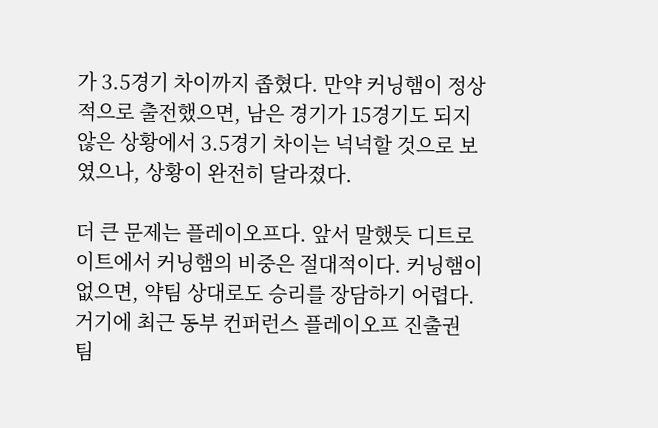가 3.5경기 차이까지 좁혔다. 만약 커닝햄이 정상적으로 출전했으면, 남은 경기가 15경기도 되지 않은 상황에서 3.5경기 차이는 넉넉할 것으로 보였으나, 상황이 완전히 달라졌다.

더 큰 문제는 플레이오프다. 앞서 말했듯 디트로이트에서 커닝햄의 비중은 절대적이다. 커닝햄이 없으면, 약팀 상대로도 승리를 장담하기 어렵다. 거기에 최근 동부 컨퍼런스 플레이오프 진출권 팀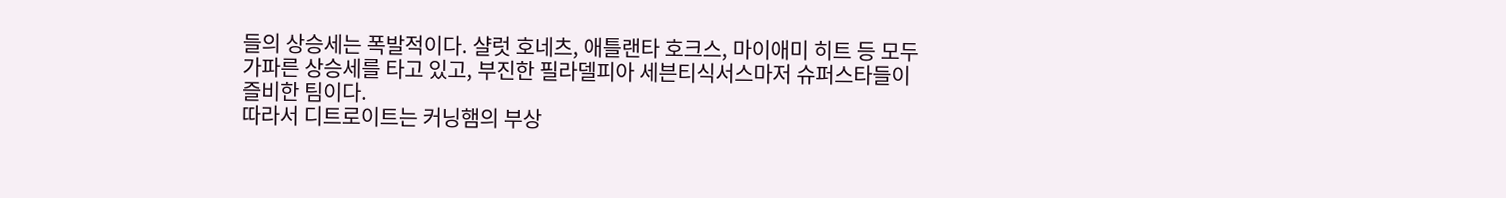들의 상승세는 폭발적이다. 샬럿 호네츠, 애틀랜타 호크스, 마이애미 히트 등 모두 가파른 상승세를 타고 있고, 부진한 필라델피아 세븐티식서스마저 슈퍼스타들이 즐비한 팀이다.
따라서 디트로이트는 커닝햄의 부상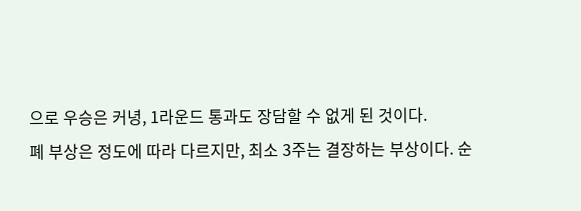으로 우승은 커녕, 1라운드 통과도 장담할 수 없게 된 것이다.
폐 부상은 정도에 따라 다르지만, 최소 3주는 결장하는 부상이다. 순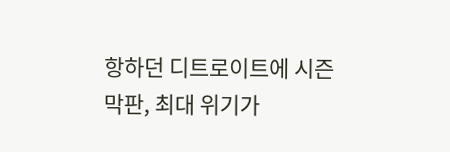항하던 디트로이트에 시즌 막판, 최대 위기가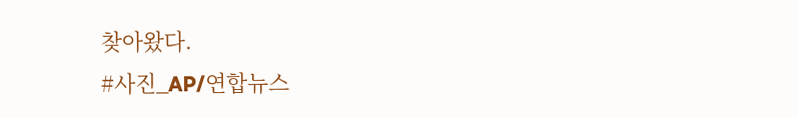찾아왔다.
#사진_AP/연합뉴스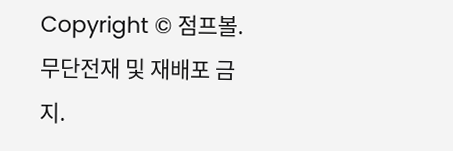Copyright © 점프볼. 무단전재 및 재배포 금지.